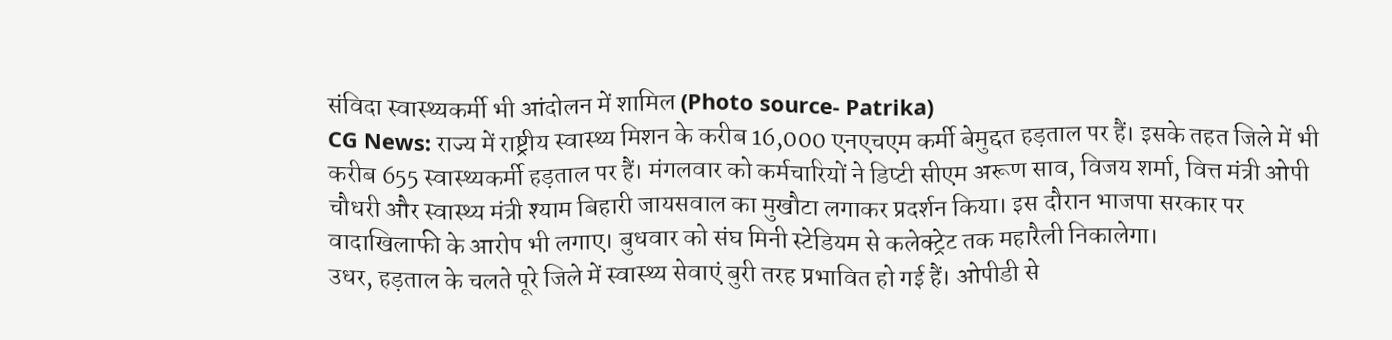संविदा स्वास्थ्यकर्मी भी आंदोलन में शामिल (Photo source- Patrika)
CG News: राज्य में राष्ट्रीय स्वास्थ्य मिशन के करीब 16,000 एनएचएम कर्मी बेमुद्दत हड़ताल पर हैं। इसके तहत जिले में भी करीब 655 स्वास्थ्यकर्मी हड़ताल पर हैं। मंगलवार को कर्मचारियों ने डिप्टी सीएम अरूण साव, विजय शर्मा, वित्त मंत्री ओपी चौधरी और स्वास्थ्य मंत्री श्याम बिहारी जायसवाल का मुखौटा लगाकर प्रदर्शन किया। इस दौरान भाजपा सरकार पर वादाखिलाफी के आरोप भी लगाए। बुधवार को संघ मिनी स्टेडियम से कलेक्ट्रेट तक महारैली निकालेगा।
उधर, हड़ताल के चलते पूरे जिले में स्वास्थ्य सेवाएं बुरी तरह प्रभावित हो गई हैं। ओपीडी से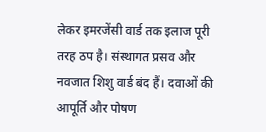लेकर इमरजेंसी वार्ड तक इलाज पूरी तरह ठप है। संस्थागत प्रसव और नवजात शिशु वार्ड बंद हैं। दवाओं की आपूर्ति और पोषण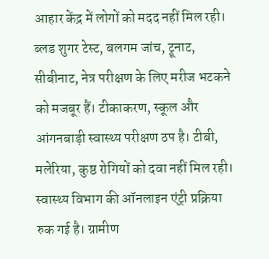आहार केंद्र में लोगों को मदद नहीं मिल रही। ब्लड शुगर टेस्ट, बलगम जांच, ट्रूनाट, सीबीनाट, नेत्र परीक्षण के लिए मरीज भटकने को मजबूर हैं। टीकाकरण, स्कूल और आंगनबाड़ी स्वास्थ्य परीक्षण ठप है। टीबी, मलेरिया, कुष्ठ रोगियों को दवा नहीं मिल रही।
स्वास्थ्य विभाग की ऑनलाइन एंट्री प्रक्रिया रुक गई है। ग्रामीण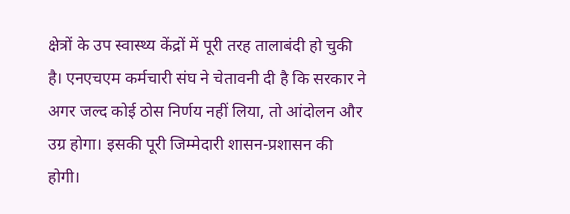क्षेत्रों के उप स्वास्थ्य केंद्रों में पूरी तरह तालाबंदी हो चुकी है। एनएचएम कर्मचारी संघ ने चेतावनी दी है कि सरकार ने अगर जल्द कोई ठोस निर्णय नहीं लिया, तो आंदोलन और उग्र होगा। इसकी पूरी जिम्मेदारी शासन-प्रशासन की होगी।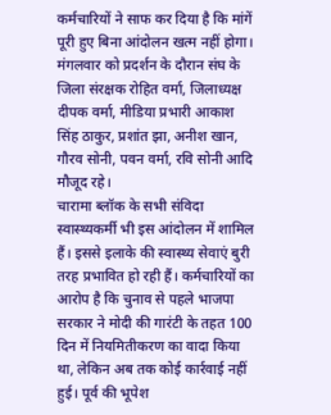कर्मचारियों ने साफ कर दिया है कि मांगें पूरी हुए बिना आंदोलन खत्म नहीं होगा।
मंगलवार को प्रदर्शन के दौरान संघ के जिला संरक्षक रोहित वर्मा, जिलाध्यक्ष दीपक वर्मा, मीडिया प्रभारी आकाश सिंह ठाकुर, प्रशांत झा, अनीश खान, गौरव सोनी, पवन वर्मा, रवि सोनी आदि मौजूद रहे।
चारामा ब्लॉक के सभी संविदा स्वास्थ्यकर्मी भी इस आंदोलन में शामिल हैं। इससे इलाके की स्वास्थ्य सेवाएं बुरी तरह प्रभावित हो रही हैं। कर्मचारियों का आरोप है कि चुनाव से पहले भाजपा सरकार ने मोदी की गारंटी के तहत 100 दिन में नियमितीकरण का वादा किया था, लेकिन अब तक कोई कार्रवाई नहीं हुई। पूर्व की भूपेश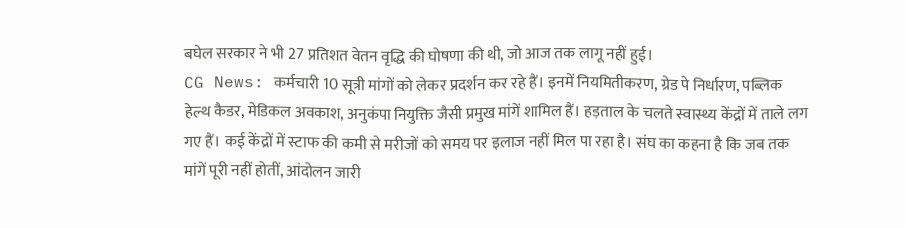बघेल सरकार ने भी 27 प्रतिशत वेतन वृद्धि की घोषणा की थी, जो आज तक लागू नहीं हुई।
CG News: कर्मचारी 10 सूत्री मांगों को लेकर प्रदर्शन कर रहे हैं। इनमें नियमितीकरण, ग्रेड पे निर्धारण, पब्लिक हेल्थ कैडर, मेडिकल अवकाश, अनुकंपा नियुक्ति जैसी प्रमुख मांगें शामिल हैं। हड़ताल के चलते स्वास्थ्य केंद्रों में ताले लग गए हैं। कई केंद्रों में स्टाफ की कमी से मरीजों को समय पर इलाज नहीं मिल पा रहा है। संघ का कहना है कि जब तक मांगें पूरी नहीं होतीं, आंदोलन जारी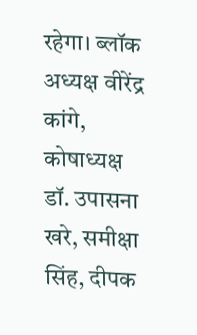रहेगा। ब्लॉक अध्यक्ष वीरेंद्र कांगे, कोषाध्यक्ष डॉ. उपासना खरे, समीक्षा सिंह, दीपक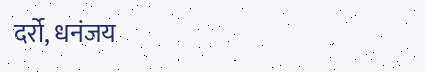दर्रो, धनंजय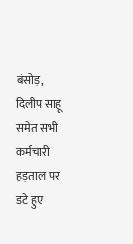बंसोड़, दिलीप साहू समेत सभी कर्मचारी हड़ताल पर डटे हुए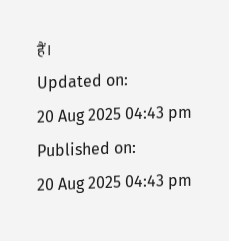हैं।
Updated on:
20 Aug 2025 04:43 pm
Published on:
20 Aug 2025 04:43 pm